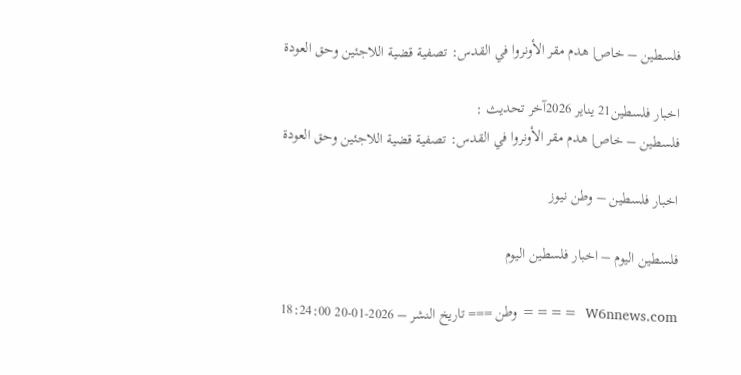فلسطين – خاص| هدم مقر الأونروا في القدس: تصفية قضية اللاجئين وحق العودة

اخبار فلسطين21 يناير 2026آخر تحديث :
فلسطين – خاص| هدم مقر الأونروا في القدس: تصفية قضية اللاجئين وحق العودة

اخبار فلسطين – وطن نيوز

فلسطين اليوم – اخبار فلسطين اليوم

W6nnews.com  ==== وطن === تاريخ النشر – 2026-01-20 18:24:00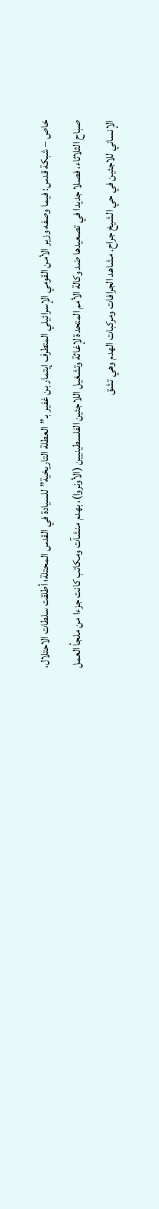خاص – شبكة قدس: فيما وصفه وزير الأمن القومي الإسرائيلي المتطرف إيتمار بن غفير بـ”العطلة التاريخية” للسيادة في القدس المحتلة؛ أطلقت سلطات الاحتلال، صباح الثلاثاء، فصلا جديدا في تصعيدها ضد وكالة الأمم المتحدة لإغاثة وتشغيل اللاجئين الفلسطينيين (الأونروا)، بهدم منشآت ومكاتب كانت جزءا من ملجأ العمل الإنساني للاجئين في حي الشيخ جراح. مشاهد الجرافات ومركبات الهدم وهي تشق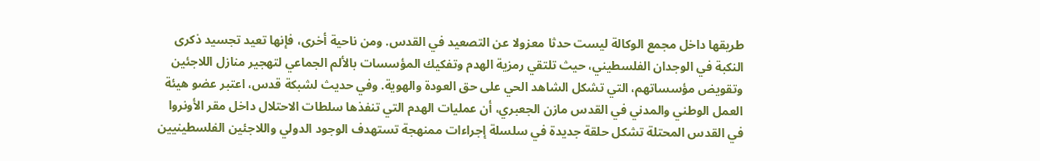طريقها داخل مجمع الوكالة ليست حدثا معزولا عن التصعيد في القدس. ومن ناحية أخرى، فإنها تعيد تجسيد ذكرى النكبة في الوجدان الفلسطيني، حيث تلتقي رمزية الهدم وتفكيك المؤسسات بالألم الجماعي لتهجير منازل اللاجئين وتقويض مؤسساتهم، التي تشكل الشاهد الحي على حق العودة والهوية. وفي حديث لشبكة قدس، اعتبر عضو هيئة العمل الوطني والمدني في القدس مازن الجعبري، أن عمليات الهدم التي تنفذها سلطات الاحتلال داخل مقر الأونروا في القدس المحتلة تشكل حلقة جديدة في سلسلة إجراءات ممنهجة تستهدف الوجود الدولي واللاجئين الفلسطينيين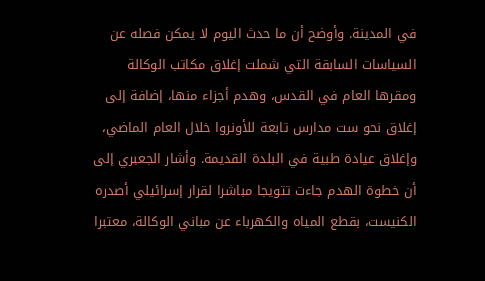في المدينة. وأوضح أن ما حدث اليوم لا يمكن فصله عن السياسات السابقة التي شملت إغلاق مكاتب الوكالة ومقرها العام في القدس، وهدم أجزاء منها، إضافة إلى إغلاق نحو ست مدارس تابعة للأونروا خلال العام الماضي، وإغلاق عيادة طبية في البلدة القديمة. وأشار الجعبري إلى أن خطوة الهدم جاءت تتويجا مباشرا لقرار إسرائيلي أصدره الكنيست، بقطع المياه والكهرباء عن مباني الوكالة، معتبرا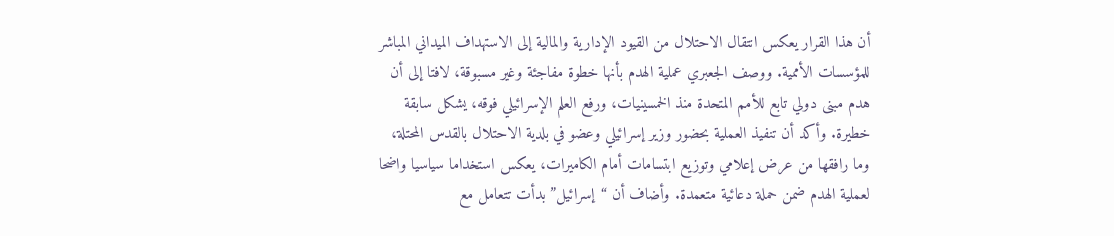أن هذا القرار يعكس انتقال الاحتلال من القيود الإدارية والمالية إلى الاستهداف الميداني المباشر للمؤسسات الأممية. ووصف الجعبري عملية الهدم بأنها خطوة مفاجئة وغير مسبوقة، لافتا إلى أن هدم مبنى دولي تابع للأمم المتحدة منذ الخمسينيات، ورفع العلم الإسرائيلي فوقه، يشكل سابقة خطيرة. وأكد أن تنفيذ العملية بحضور وزير إسرائيلي وعضو في بلدية الاحتلال بالقدس المحتلة، وما رافقها من عرض إعلامي وتوزيع ابتسامات أمام الكاميرات، يعكس استخداما سياسيا واضحا لعملية الهدم ضمن حملة دعائية متعمدة. وأضاف أن “إسرائيل” بدأت تتعامل مع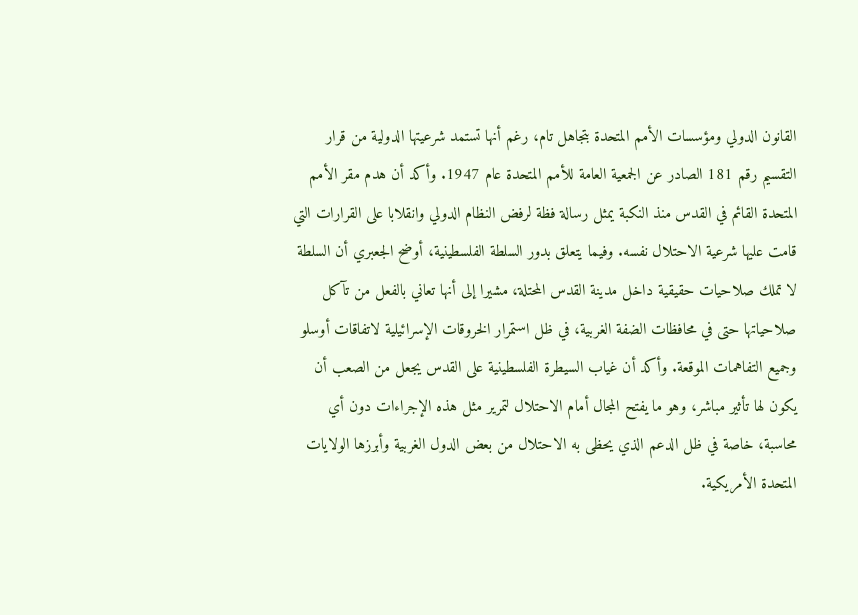القانون الدولي ومؤسسات الأمم المتحدة بتجاهل تام، رغم أنها تستمد شرعيتها الدولية من قرار التقسيم رقم 181 الصادر عن الجمعية العامة للأمم المتحدة عام 1947. وأكد أن هدم مقر الأمم المتحدة القائم في القدس منذ النكبة يمثل رسالة فظة لرفض النظام الدولي وانقلابا على القرارات التي قامت عليها شرعية الاحتلال نفسه. وفيما يتعلق بدور السلطة الفلسطينية، أوضح الجعبري أن السلطة لا تملك صلاحيات حقيقية داخل مدينة القدس المحتلة، مشيرا إلى أنها تعاني بالفعل من تآكل صلاحياتها حتى في محافظات الضفة الغربية، في ظل استمرار الخروقات الإسرائيلية لاتفاقات أوسلو وجميع التفاهمات الموقعة. وأكد أن غياب السيطرة الفلسطينية على القدس يجعل من الصعب أن يكون لها تأثير مباشر، وهو ما يفتح المجال أمام الاحتلال لتمرير مثل هذه الإجراءات دون أي محاسبة، خاصة في ظل الدعم الذي يحظى به الاحتلال من بعض الدول الغربية وأبرزها الولايات المتحدة الأمريكية.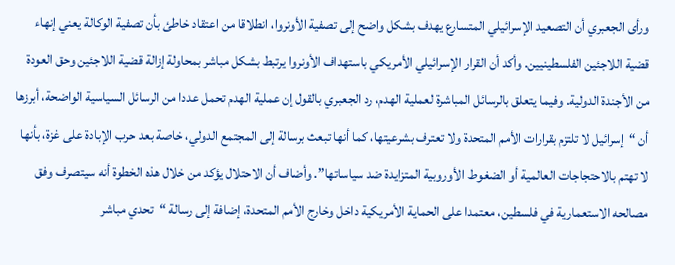ورأى الجعبري أن التصعيد الإسرائيلي المتسارع يهدف بشكل واضح إلى تصفية الأونروا، انطلاقا من اعتقاد خاطئ بأن تصفية الوكالة يعني إنهاء قضية اللاجئين الفلسطينيين. وأكد أن القرار الإسرائيلي الأمريكي باستهداف الأونروا يرتبط بشكل مباشر بمحاولة إزالة قضية اللاجئين وحق العودة من الأجندة الدولية. وفيما يتعلق بالرسائل المباشرة لعملية الهدم، رد الجعبري بالقول إن عملية الهدم تحمل عددا من الرسائل السياسية الواضحة، أبرزها أن “إسرائيل لا تلتزم بقرارات الأمم المتحدة ولا تعترف بشرعيتها، كما أنها تبعث برسالة إلى المجتمع الدولي، خاصة بعد حرب الإبادة على غزة، بأنها لا تهتم بالاحتجاجات العالمية أو الضغوط الأوروبية المتزايدة ضد سياساتها”. وأضاف أن الاحتلال يؤكد من خلال هذه الخطوة أنه سيتصرف وفق مصالحه الاستعمارية في فلسطين، معتمدا على الحماية الأمريكية داخل وخارج الأمم المتحدة، إضافة إلى رسالة “تحدي مباشر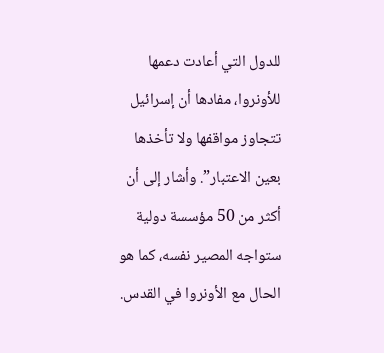للدول التي أعادت دعمها للأونروا، مفادها أن إسرائيل تتجاوز مواقفها ولا تأخذها بعين الاعتبار”. وأشار إلى أن أكثر من 50 مؤسسة دولية ستواجه المصير نفسه، كما هو الحال مع الأونروا في القدس.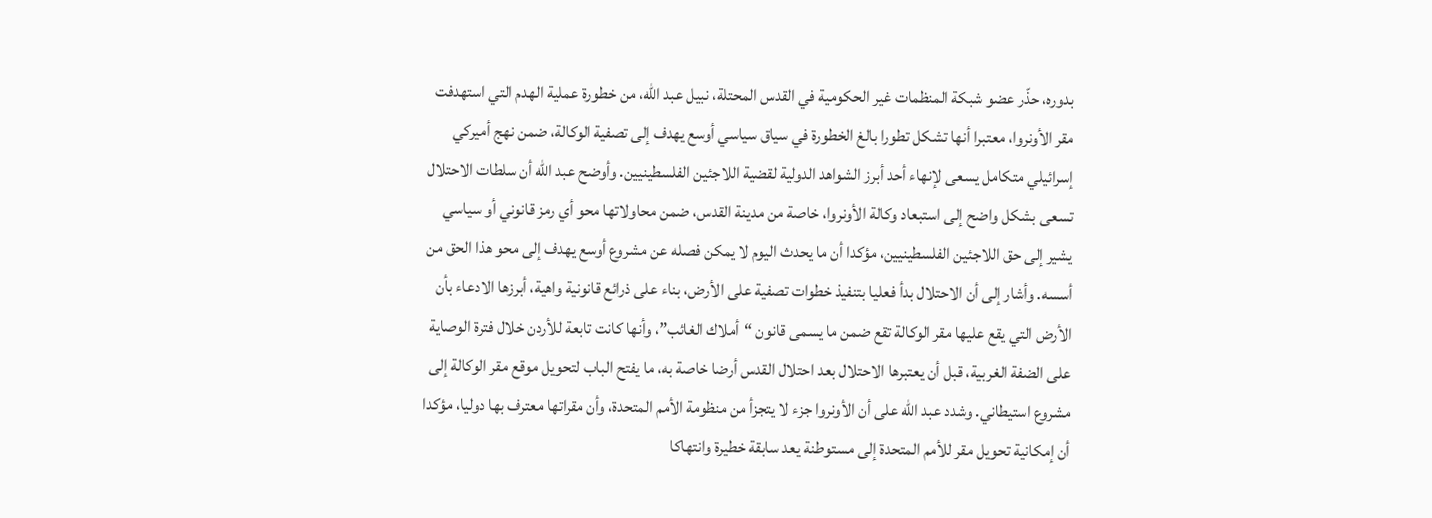بدوره، حذّر عضو شبكة المنظمات غير الحكومية في القدس المحتلة، نبيل عبد الله، من خطورة عملية الهدم التي استهدفت مقر الأونروا، معتبرا أنها تشكل تطورا بالغ الخطورة في سياق سياسي أوسع يهدف إلى تصفية الوكالة، ضمن نهج أميركي إسرائيلي متكامل يسعى لإنهاء أحد أبرز الشواهد الدولية لقضية اللاجئين الفلسطينيين. وأوضح عبد الله أن سلطات الاحتلال تسعى بشكل واضح إلى استبعاد وكالة الأونروا، خاصة من مدينة القدس، ضمن محاولاتها محو أي رمز قانوني أو سياسي يشير إلى حق اللاجئين الفلسطينيين، مؤكدا أن ما يحدث اليوم لا يمكن فصله عن مشروع أوسع يهدف إلى محو هذا الحق من أسسه. وأشار إلى أن الاحتلال بدأ فعليا بتنفيذ خطوات تصفية على الأرض، بناء على ذرائع قانونية واهية، أبرزها الادعاء بأن الأرض التي يقع عليها مقر الوكالة تقع ضمن ما يسمى قانون “أملاك الغائب”، وأنها كانت تابعة للأردن خلال فترة الوصاية على الضفة الغربية، قبل أن يعتبرها الاحتلال بعد احتلال القدس أرضا خاصة به، ما يفتح الباب لتحويل موقع مقر الوكالة إلى مشروع استيطاني. وشدد عبد الله على أن الأونروا جزء لا يتجزأ من منظومة الأمم المتحدة، وأن مقراتها معترف بها دوليا، مؤكدا أن إمكانية تحويل مقر للأمم المتحدة إلى مستوطنة يعد سابقة خطيرة وانتهاكا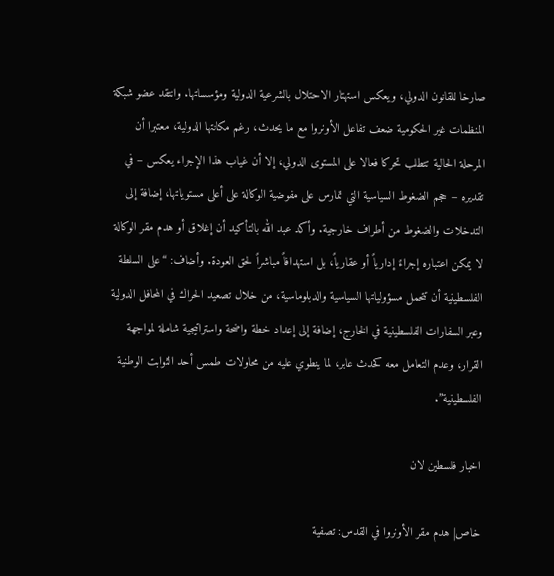صارخا للقانون الدولي، ويعكس استهتار الاحتلال بالشرعية الدولية ومؤسساتها. وانتقد عضو شبكة المنظمات غير الحكومية ضعف تفاعل الأونروا مع ما يحدث، رغم مكانتها الدولية، معتبرا أن المرحلة الحالية تتطلب تحركا فعالا على المستوى الدولي، إلا أن غياب هذا الإجراء يعكس – في تقديره – حجم الضغوط السياسية التي تمارس على مفوضية الوكالة على أعلى مستوياتها، إضافة إلى التدخلات والضغوط من أطراف خارجية. وأكد عبد الله بالتأكيد أن إغلاق أو هدم مقر الوكالة لا يمكن اعتباره إجراءً إدارياً أو عقارياً، بل استهدافاً مباشراً لحق العودة. وأضاف: “على السلطة الفلسطينية أن تتحمل مسؤولياتها السياسية والدبلوماسية، من خلال تصعيد الحراك في المحافل الدولية وعبر السفارات الفلسطينية في الخارج، إضافة إلى إعداد خطة واضحة واستراتيجية شاملة لمواجهة القرار، وعدم التعامل معه كحدث عابر، لما ينطوي عليه من محاولات طمس أحد الثوابت الوطنية الفلسطينية”.

اخبار فلسطين لان

خاص| هدم مقر الأونروا في القدس: تصفية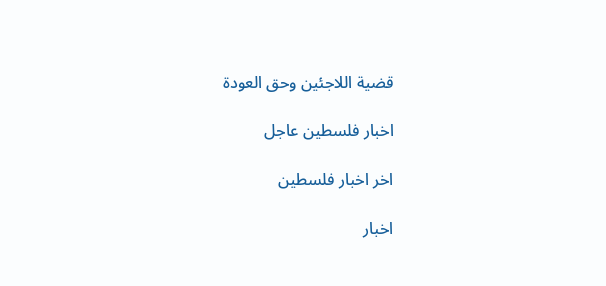قضية اللاجئين وحق العودة

اخبار فلسطين عاجل

اخر اخبار فلسطين

اخبار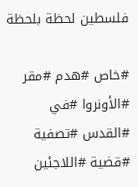فلسطين لحظة بلحظة

#خاص #هدم #مقر #الأونروا #في #القدس #تصفية #قضية #اللاجئين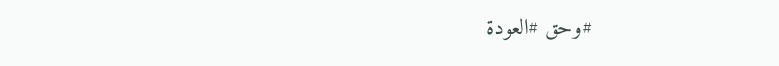#وحق #العودة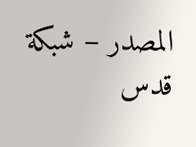المصدر – شبكة قدس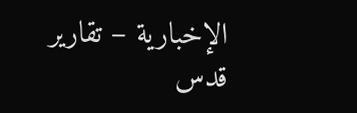الإخبارية – تقارير قدس